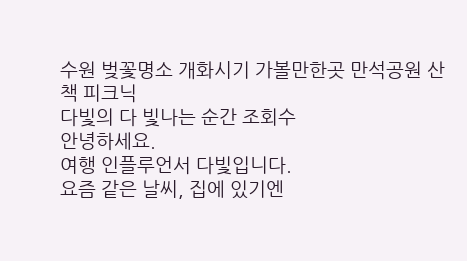수원 벚꽃명소 개화시기 가볼만한곳 만석공원 산책 피크닉
다빛의 다 빛나는 순간 조회수
안녕하세요.
여행 인플루언서 다빛입니다.
요즘 같은 날씨, 집에 있기엔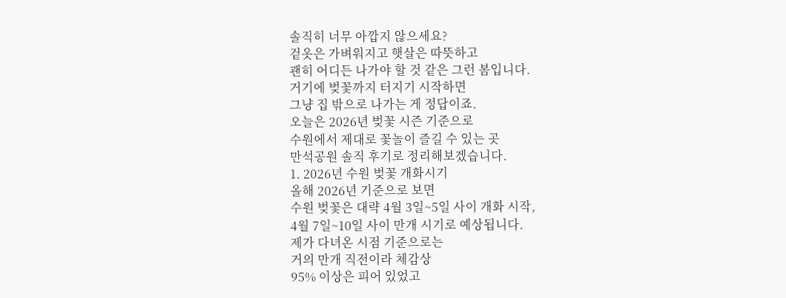솔직히 너무 아깝지 않으세요?
겉옷은 가벼워지고 햇살은 따뜻하고
괜히 어디든 나가야 할 것 같은 그런 봄입니다.
거기에 벚꽃까지 터지기 시작하면
그냥 집 밖으로 나가는 게 정답이죠.
오늘은 2026년 벚꽃 시즌 기준으로
수원에서 제대로 꽃놀이 즐길 수 있는 곳
만석공원 솔직 후기로 정리해보겠습니다.
1. 2026년 수원 벚꽃 개화시기
올해 2026년 기준으로 보면
수원 벚꽃은 대략 4월 3일~5일 사이 개화 시작,
4월 7일~10일 사이 만개 시기로 예상됩니다.
제가 다녀온 시점 기준으로는
거의 만개 직전이라 체감상
95% 이상은 피어 있었고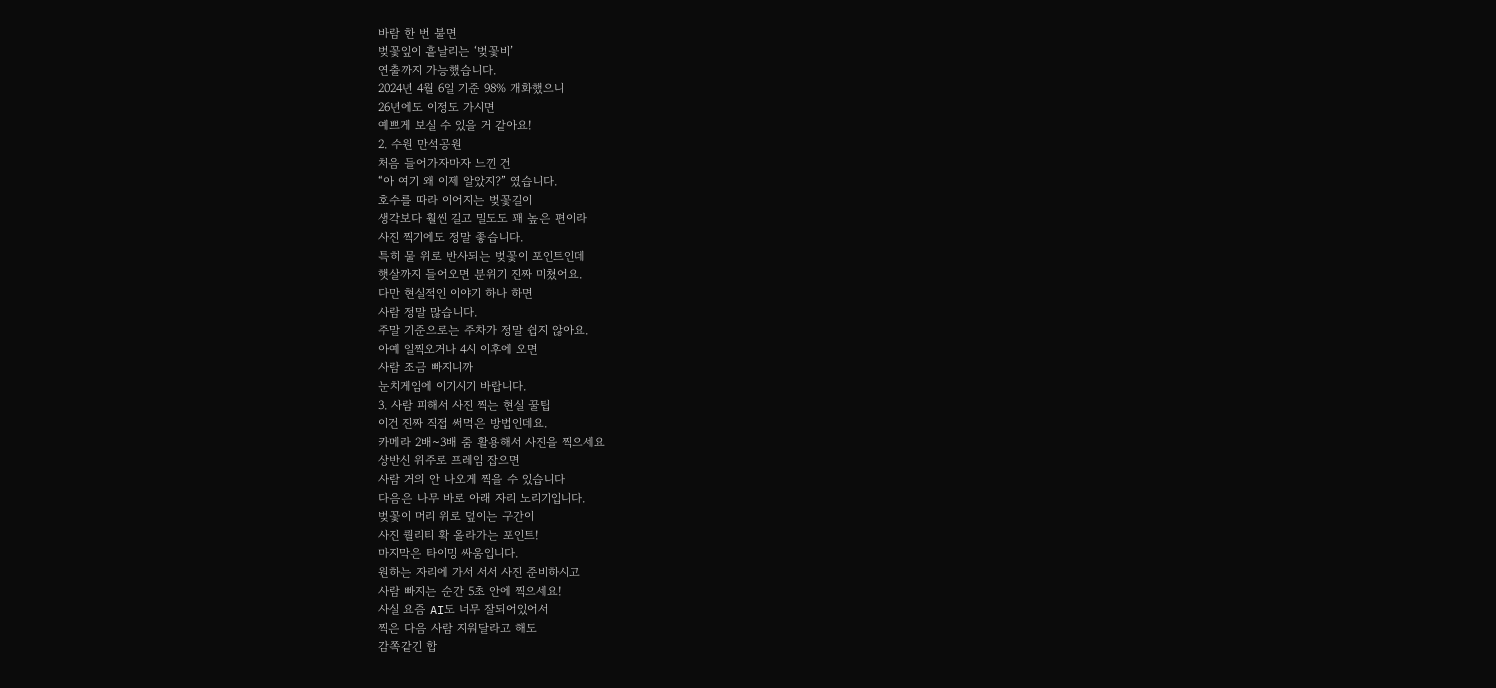바람 한 번 불면
벚꽃잎이 흩날리는 ‘벚꽃비’
연출까지 가능했습니다.
2024년 4월 6일 기준 98% 개화했으니
26년에도 이정도 가시면
예쁘게 보실 수 있을 거 같아요!
2. 수원 만석공원
처음 들어가자마자 느낀 건
“아 여기 왜 이제 알았지?” 였습니다.
호수를 따라 이어지는 벚꽃길이
생각보다 훨씬 길고 밀도도 꽤 높은 편이라
사진 찍기에도 정말 좋습니다.
특히 물 위로 반사되는 벚꽃이 포인트인데
햇살까지 들어오면 분위기 진짜 미쳤어요.
다만 현실적인 이야기 하나 하면
사람 정말 많습니다.
주말 기준으로는 주차가 정말 쉽지 않아요.
아예 일찍오거나 4시 이후에 오면
사람 조금 빠지니까
눈치게임에 이기시기 바랍니다.
3. 사람 피해서 사진 찍는 현실 꿀팁
이건 진짜 직접 써먹은 방법인데요.
카메라 2배~3배 줌 활용해서 사진을 찍으세요
상반신 위주로 프레임 잡으면
사람 거의 안 나오게 찍을 수 있습니다
다음은 나무 바로 아래 자리 노리기입니다.
벚꽃이 머리 위로 덮이는 구간이
사진 퀄리티 확 올라가는 포인트!
마지막은 타이밍 싸움입니다.
원하는 자리에 가서 서서 사진 준비하시고
사람 빠지는 순간 5초 안에 찍으세요!
사실 요즘 AI도 너무 잘되어있어서
찍은 다음 사람 지워달라고 해도
감쪽같긴 합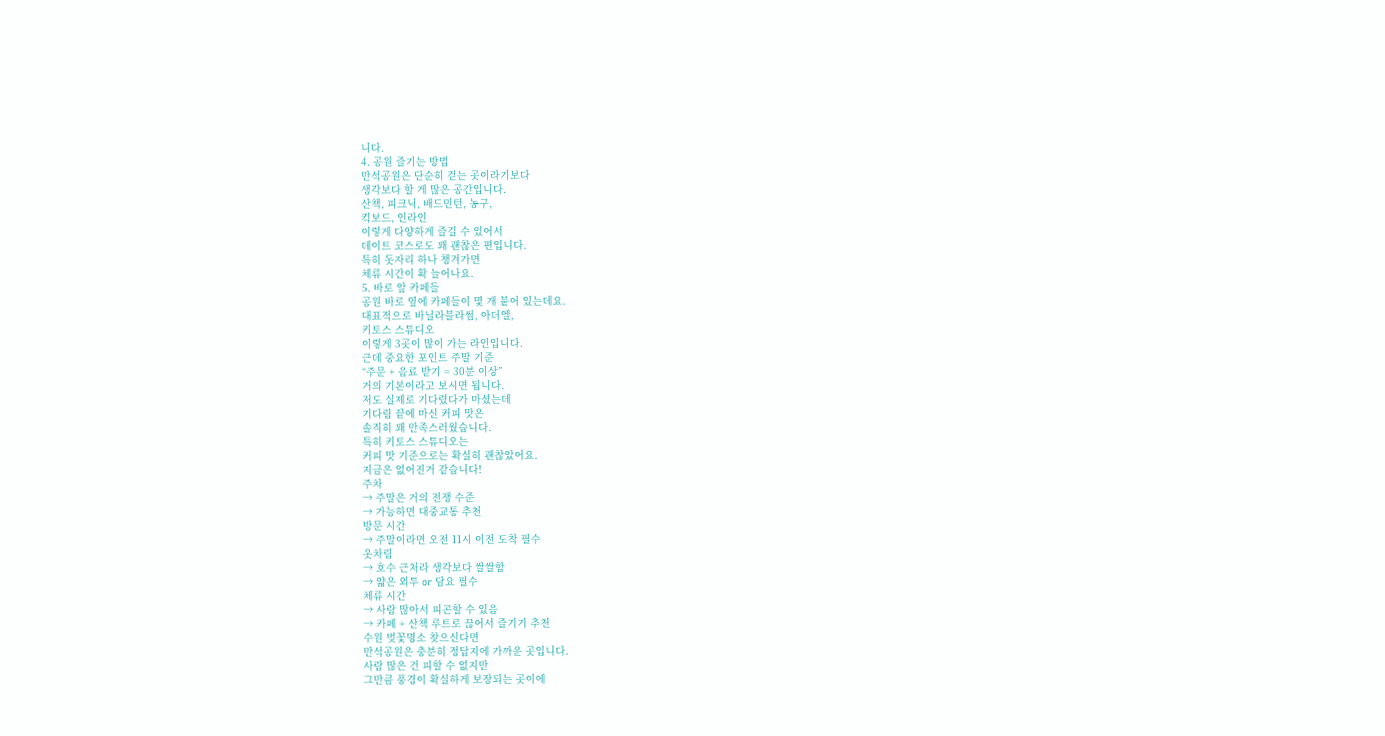니다.
4. 공원 즐기는 방법
만석공원은 단순히 걷는 곳이라기보다
생각보다 할 게 많은 공간입니다.
산책, 피크닉, 배드민턴, 농구,
킥보드, 인라인
이렇게 다양하게 즐길 수 있어서
데이트 코스로도 꽤 괜찮은 편입니다.
특히 돗자리 하나 챙겨가면
체류 시간이 확 늘어나요.
5. 바로 앞 카페들
공원 바로 옆에 카페들이 몇 개 붙어 있는데요.
대표적으로 바닐라블라썸, 아더엘,
키토스 스튜디오
이렇게 3곳이 많이 가는 라인입니다.
근데 중요한 포인트 주말 기준
“주문 + 음료 받기 = 30분 이상”
거의 기본이라고 보시면 됩니다.
저도 실제로 기다렸다가 마셨는데
기다림 끝에 마신 커피 맛은
솔직히 꽤 만족스러웠습니다.
특히 키토스 스튜디오는
커피 맛 기준으로는 확실히 괜찮았어요.
지금은 없어진거 같습니다!
주차
→ 주말은 거의 전쟁 수준
→ 가능하면 대중교통 추천
방문 시간
→ 주말이라면 오전 11시 이전 도착 필수
옷차림
→ 호수 근처라 생각보다 쌀쌀함
→ 얇은 외투 or 담요 필수
체류 시간
→ 사람 많아서 피곤할 수 있음
→ 카페 + 산책 루트로 끊어서 즐기기 추천
수원 벚꽃명소 찾으신다면
만석공원은 충분히 정답지에 가까운 곳입니다.
사람 많은 건 피할 수 없지만
그만큼 풍경이 확실하게 보장되는 곳이에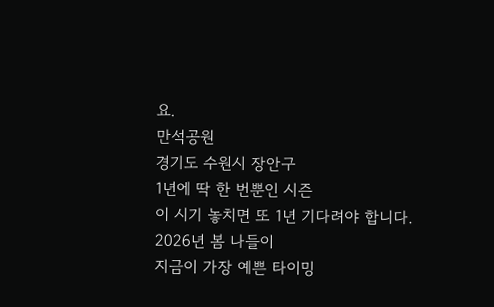요.
만석공원
경기도 수원시 장안구
1년에 딱 한 번뿐인 시즌
이 시기 놓치면 또 1년 기다려야 합니다.
2026년 봄 나들이
지금이 가장 예쁜 타이밍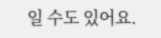일 수도 있어요.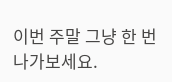이번 주말 그냥 한 번 나가보세요.